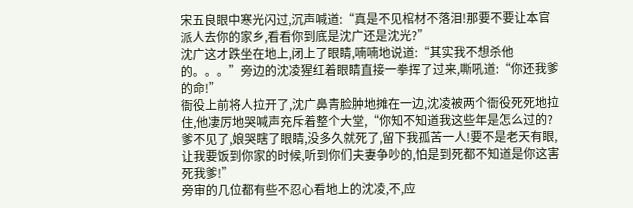宋五良眼中寒光闪过,沉声喊道:“真是不见棺材不落泪!那要不要让本官派人去你的家乡,看看你到底是沈广还是沈光?”
沈广这才跌坐在地上,闭上了眼睛,喃喃地说道:“其实我不想杀他的。。。”旁边的沈凌猩红着眼睛直接一拳挥了过来,嘶吼道:“你还我爹的命!”
衙役上前将人拉开了,沈广鼻青脸肿地摊在一边,沈凌被两个衙役死死地拉住,他凄厉地哭喊声充斥着整个大堂,“你知不知道我这些年是怎么过的?爹不见了,娘哭瞎了眼睛,没多久就死了,留下我孤苦一人!要不是老天有眼,让我要饭到你家的时候,听到你们夫妻争吵的,怕是到死都不知道是你这害死我爹!”
旁审的几位都有些不忍心看地上的沈凌,不,应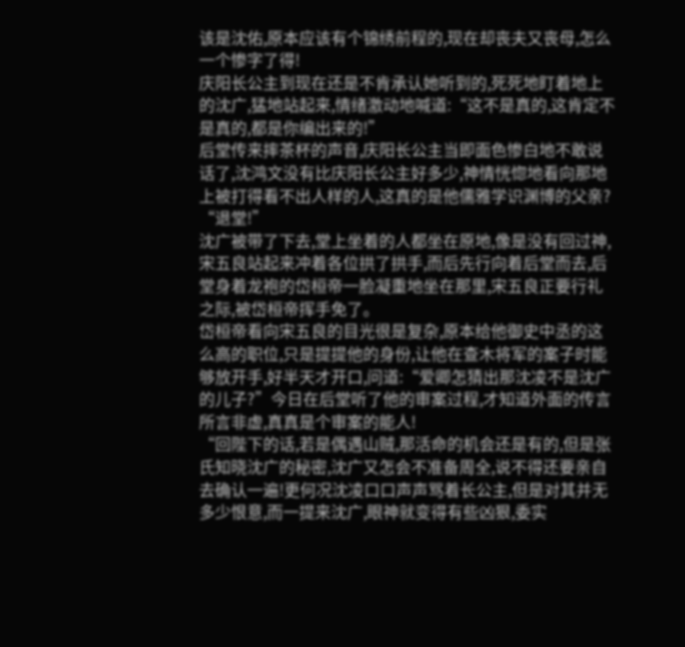该是沈佑,原本应该有个锦绣前程的,现在却丧夫又丧母,怎么一个惨字了得!
庆阳长公主到现在还是不肯承认她听到的,死死地盯着地上的沈广,猛地站起来,情绪激动地喊道:“这不是真的,这肯定不是真的,都是你编出来的!”
后堂传来摔茶杯的声音,庆阳长公主当即面色惨白地不敢说话了,沈鸿文没有比庆阳长公主好多少,神情恍惚地看向那地上被打得看不出人样的人,这真的是他儒雅学识渊博的父亲?
“退堂!”
沈广被带了下去,堂上坐着的人都坐在原地,像是没有回过神,宋五良站起来冲着各位拱了拱手,而后先行向着后堂而去,后堂身着龙袍的岱桓帝一脸凝重地坐在那里,宋五良正要行礼之际,被岱桓帝挥手免了。
岱桓帝看向宋五良的目光很是复杂,原本给他御史中丞的这么高的职位,只是提提他的身份,让他在查木将军的案子时能够放开手,好半天才开口,问道:“爱卿怎猜出那沈凌不是沈广的儿子?”今日在后堂听了他的审案过程,才知道外面的传言所言非虚,真真是个审案的能人!
“回陛下的话,若是偶遇山贼,那活命的机会还是有的,但是张氏知晓沈广的秘密,沈广又怎会不准备周全,说不得还要亲自去确认一遍!更何况沈凌口口声声骂着长公主,但是对其并无多少恨意,而一提来沈广,眼神就变得有些凶狠,委实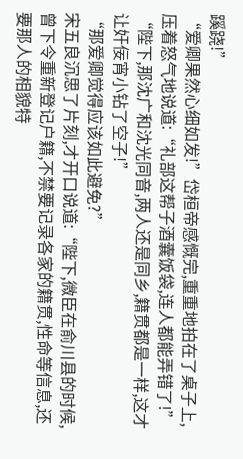蹊跷!”
“爱卿果然心细如发!”岱桓帝感慨完,重重地拍在了桌子上,压着怒气地说道:“礼部这帮子酒囊饭袋,连人都能弄错了!”
“陛下,那沈广和沈光同音,两人还是同乡,籍贯都是一样,这才让奸佞宵小钻了空子!”
“那爱卿觉得应该如此避免?”
宋五良沉思了片刻,才开口说道:“陛下,微臣在俞川县的时候,曾下令重新登记户籍,不禁要记录各家的籍贯,性命等信息,还要那人的相貌特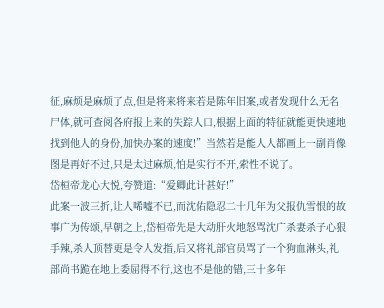征,麻烦是麻烦了点,但是将来将来若是陈年旧案,或者发现什么无名尸体,就可查阅各府报上来的失踪人口,根据上面的特征就能更快速地找到他人的身份,加快办案的速度!”当然若是能人人都画上一副肖像图是再好不过,只是太过麻烦,怕是实行不开,索性不说了。
岱桓帝龙心大悦,夸赞道:“爱卿此计甚好!”
此案一波三折,让人唏嘘不已,而沈佑隐忍二十几年为父报仇雪恨的故事广为传颂,早朝之上,岱桓帝先是大动肝火地怒骂沈广杀妻杀子心狠手辣,杀人顶替更是令人发指,后又将礼部官员骂了一个狗血淋头,礼部尚书跪在地上委屈得不行,这也不是他的错,三十多年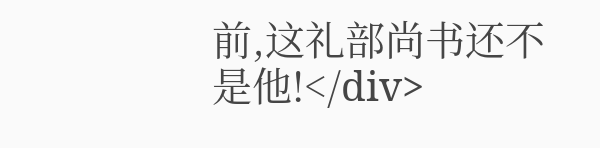前,这礼部尚书还不是他!</div>